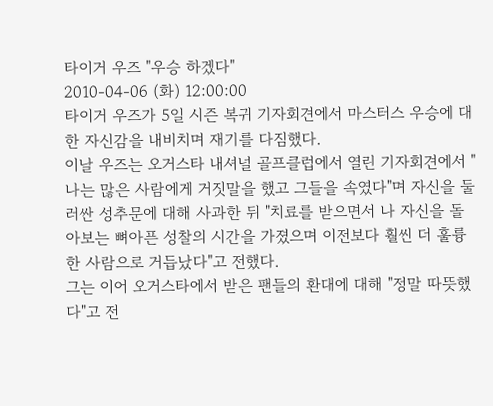타이거 우즈 "우승 하겠다"
2010-04-06 (화) 12:00:00
타이거 우즈가 5일 시즌 복귀 기자회견에서 마스터스 우승에 대한 자신감을 내비치며 재기를 다짐했다.
이날 우즈는 오거스타 내셔널 골프클럽에서 열린 기자회견에서 "나는 많은 사람에게 거짓말을 했고 그들을 속였다"며 자신을 둘러싼 성추문에 대해 사과한 뒤 "치료를 받으면서 나 자신을 돌아보는 뼈아픈 성찰의 시간을 가졌으며 이전보다 훨씬 더 훌륭한 사람으로 거듭났다"고 전했다.
그는 이어 오거스타에서 받은 팬들의 환대에 대해 "정말 따뜻했다"고 전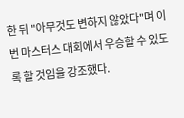한 뒤 "아무것도 변하지 않았다"며 이번 마스터스 대회에서 우승할 수 있도록 할 것임을 강조했다.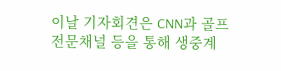이날 기자회견은 CNN과 골프전문채널 등을 통해 생중계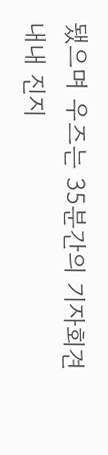됐으며 우즈는 35분간의 기자회견 내내 진지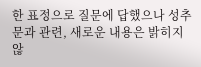한 표정으로 질문에 답했으나 성추문과 관련, 새로운 내용은 밝히지 않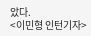았다.
<이민형 인턴기자>